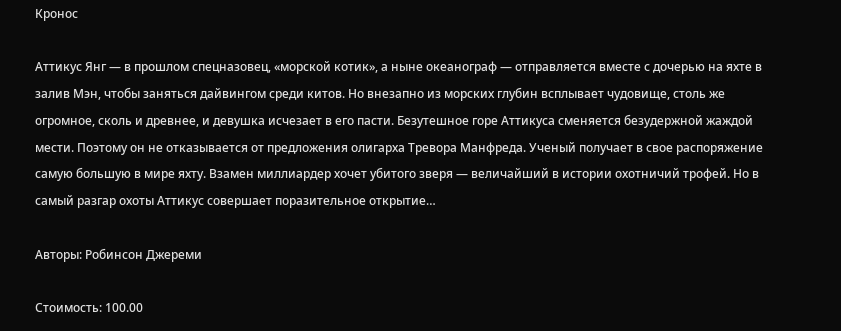Кронос

Аттикус Янг — в прошлом спецназовец, «морской котик», а ныне океанограф — отправляется вместе с дочерью на яхте в залив Мэн, чтобы заняться дайвингом среди китов. Но внезапно из морских глубин всплывает чудовище, столь же огромное, сколь и древнее, и девушка исчезает в его пасти. Безутешное горе Аттикуса сменяется безудержной жаждой мести. Поэтому он не отказывается от предложения олигарха Тревора Манфреда. Ученый получает в свое распоряжение самую большую в мире яхту. Взамен миллиардер хочет убитого зверя — величайший в истории охотничий трофей. Но в самый разгар охоты Аттикус совершает поразительное открытие…

Авторы: Робинсон Джереми

Стоимость: 100.00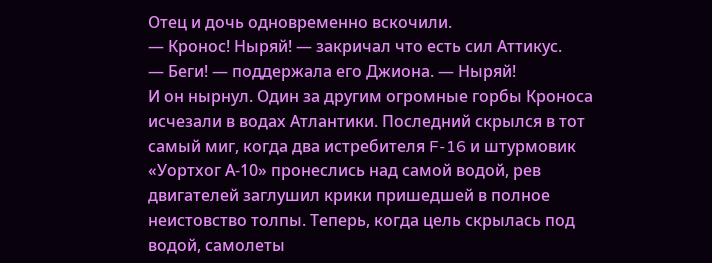Отец и дочь одновременно вскочили.
— Кронос! Ныряй! — закричал что есть сил Аттикус.
— Беги! — поддержала его Джиона. — Ныряй!
И он нырнул. Один за другим огромные горбы Кроноса исчезали в водах Атлантики. Последний скрылся в тот самый миг, когда два истребителя F-16 и штурмовик «Уортхог А-10» пронеслись над самой водой, рев двигателей заглушил крики пришедшей в полное неистовство толпы. Теперь, когда цель скрылась под водой, самолеты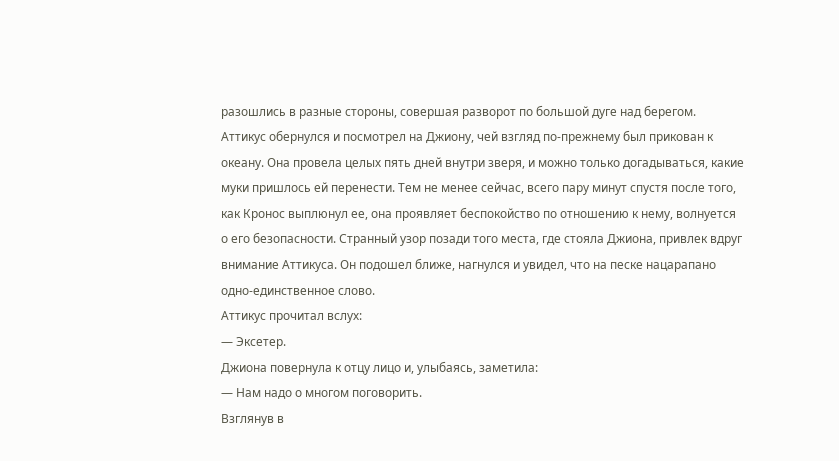разошлись в разные стороны, совершая разворот по большой дуге над берегом.
Аттикус обернулся и посмотрел на Джиону, чей взгляд по-прежнему был прикован к океану. Она провела целых пять дней внутри зверя, и можно только догадываться, какие муки пришлось ей перенести. Тем не менее сейчас, всего пару минут спустя после того, как Кронос выплюнул ее, она проявляет беспокойство по отношению к нему, волнуется о его безопасности. Странный узор позади того места, где стояла Джиона, привлек вдруг внимание Аттикуса. Он подошел ближе, нагнулся и увидел, что на песке нацарапано одно-единственное слово.
Аттикус прочитал вслух:
— Эксетер.
Джиона повернула к отцу лицо и, улыбаясь, заметила:
— Нам надо о многом поговорить.
Взглянув в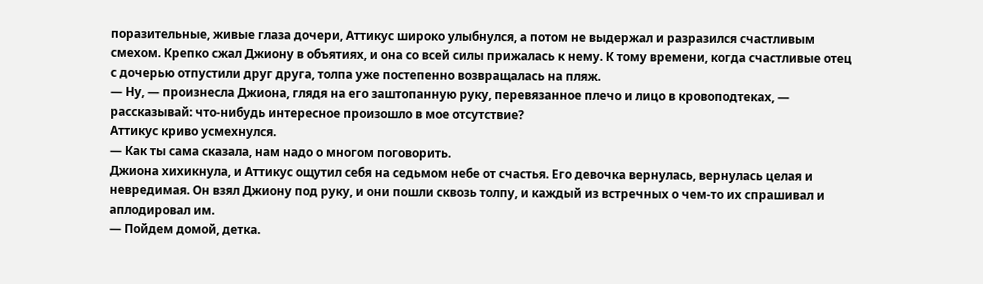поразительные, живые глаза дочери, Аттикус широко улыбнулся, а потом не выдержал и разразился счастливым смехом. Крепко сжал Джиону в объятиях, и она со всей силы прижалась к нему. К тому времени, когда счастливые отец с дочерью отпустили друг друга, толпа уже постепенно возвращалась на пляж.
— Ну, — произнесла Джиона, глядя на его заштопанную руку, перевязанное плечо и лицо в кровоподтеках, — рассказывай: что-нибудь интересное произошло в мое отсутствие?
Аттикус криво усмехнулся.
— Как ты сама сказала, нам надо о многом поговорить.
Джиона хихикнула, и Аттикус ощутил себя на седьмом небе от счастья. Его девочка вернулась, вернулась целая и невредимая. Он взял Джиону под руку, и они пошли сквозь толпу, и каждый из встречных о чем-то их спрашивал и аплодировал им.
— Пойдем домой, детка.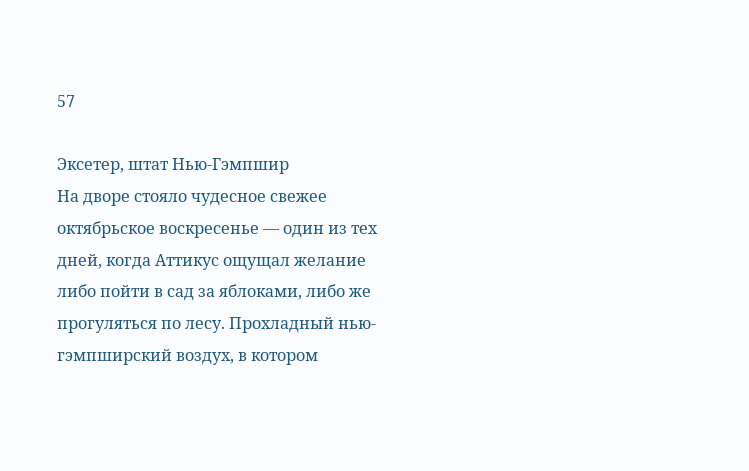57

Эксетер, штат Нью-Гэмпшир
На дворе стояло чудесное свежее октябрьское воскресенье — один из тех дней, когда Аттикус ощущал желание либо пойти в сад за яблоками, либо же прогуляться по лесу. Прохладный нью-гэмпширский воздух, в котором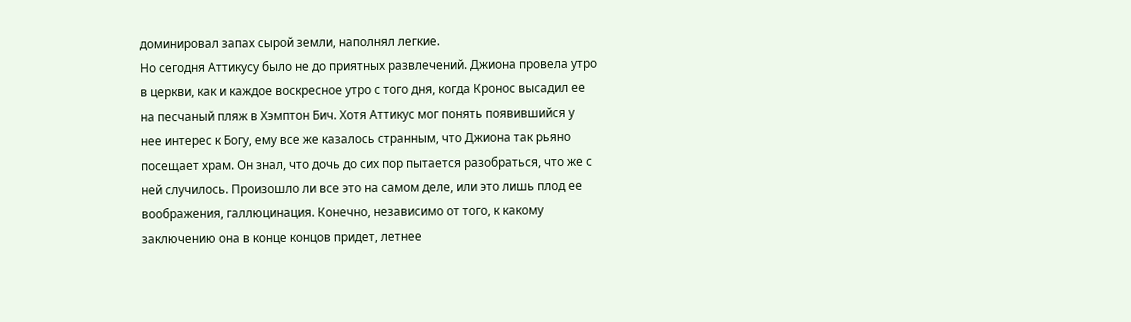доминировал запах сырой земли, наполнял легкие.
Но сегодня Аттикусу было не до приятных развлечений. Джиона провела утро в церкви, как и каждое воскресное утро с того дня, когда Кронос высадил ее на песчаный пляж в Хэмптон Бич. Хотя Аттикус мог понять появившийся у нее интерес к Богу, ему все же казалось странным, что Джиона так рьяно посещает храм. Он знал, что дочь до сих пор пытается разобраться, что же с ней случилось. Произошло ли все это на самом деле, или это лишь плод ее воображения, галлюцинация. Конечно, независимо от того, к какому заключению она в конце концов придет, летнее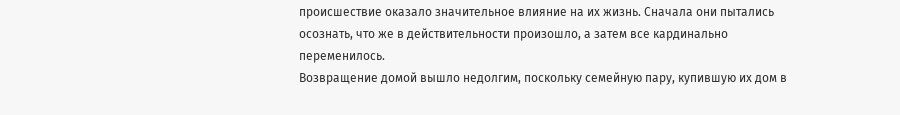происшествие оказало значительное влияние на их жизнь. Сначала они пытались осознать, что же в действительности произошло, а затем все кардинально переменилось.
Возвращение домой вышло недолгим, поскольку семейную пару, купившую их дом в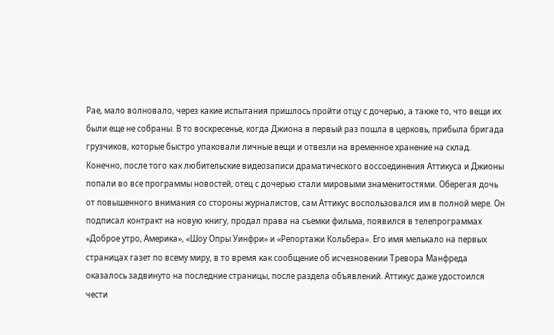Рае, мало волновало, через какие испытания пришлось пройти отцу с дочерью, а также то, что вещи их были еще не собраны. В то воскресенье, когда Джиона в первый раз пошла в церковь, прибыла бригада грузчиков, которые быстро упаковали личные вещи и отвезли на временное хранение на склад.
Конечно, после того как любительские видеозаписи драматического воссоединения Аттикуса и Джионы попали во все программы новостей, отец с дочерью стали мировыми знаменитостями. Оберегая дочь от повышенного внимания со стороны журналистов, сам Аттикус воспользовался им в полной мере. Он подписал контракт на новую книгу, продал права на съемки фильма, появился в телепрограммах «Доброе утро, Америка», «Шоу Опры Уинфри» и «Репортажи Кольбера». Его имя мелькало на первых страницах газет по всему миру, в то время как сообщение об исчезновении Тревора Манфреда оказалось задвинуто на последние страницы, после раздела объявлений. Аттикус даже удостоился чести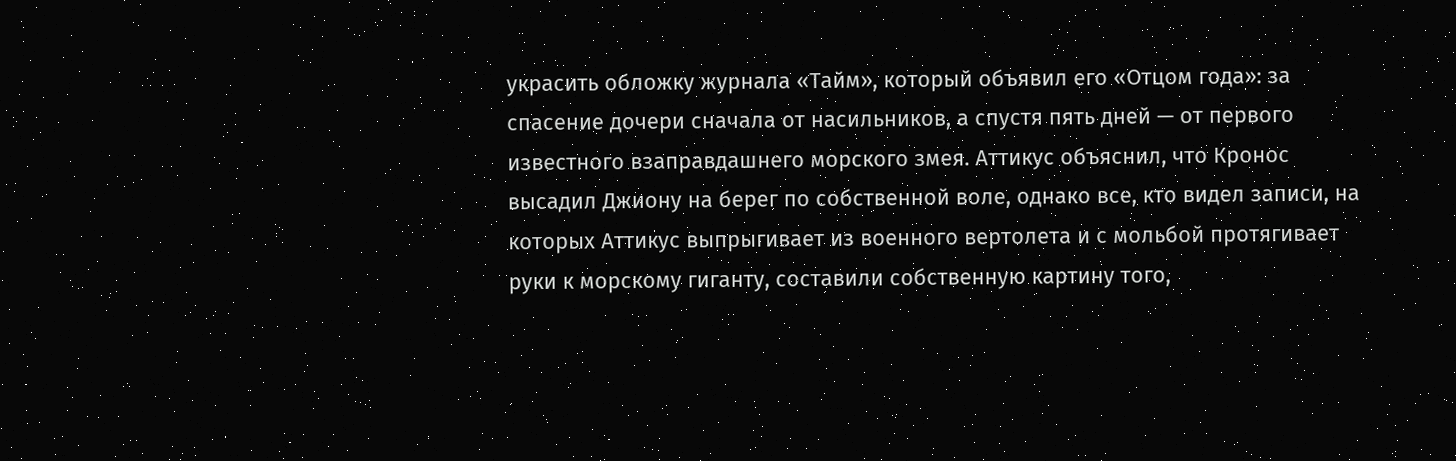украсить обложку журнала «Тайм», который объявил его «Отцом года»: за спасение дочери сначала от насильников, а спустя пять дней — от первого известного взаправдашнего морского змея. Аттикус объяснил, что Кронос высадил Джиону на берег по собственной воле, однако все, кто видел записи, на которых Аттикус выпрыгивает из военного вертолета и с мольбой протягивает руки к морскому гиганту, составили собственную картину того,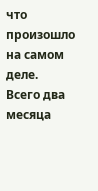что произошло на самом деле.
Всего два месяца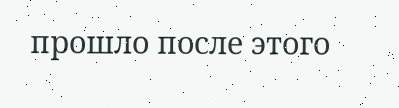прошло после этого